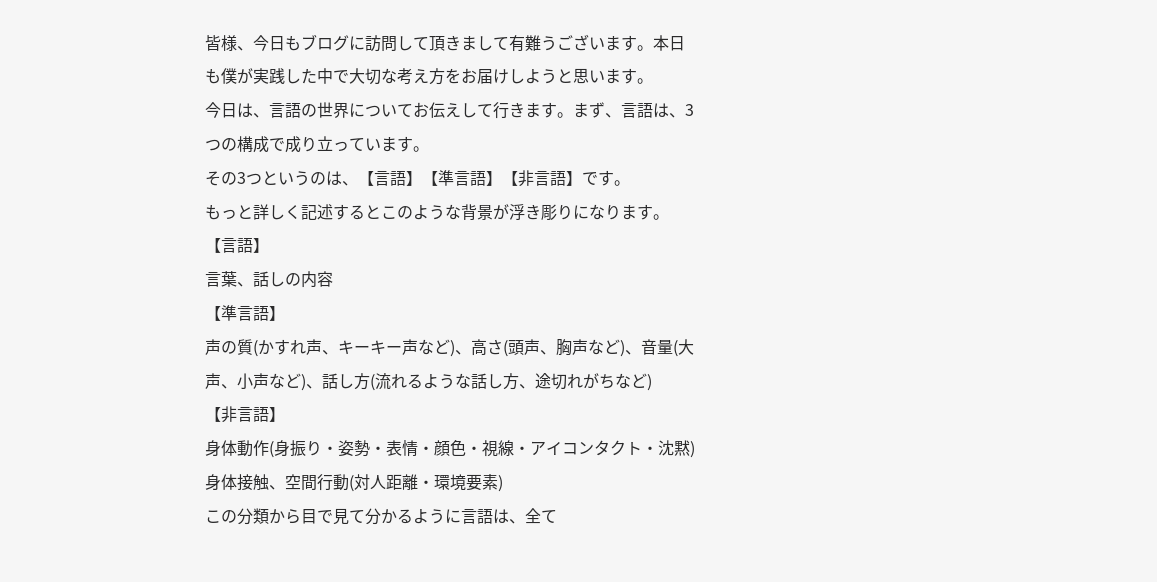皆様、今日もブログに訪問して頂きまして有難うございます。本日も僕が実践した中で大切な考え方をお届けしようと思います。
今日は、言語の世界についてお伝えして行きます。まず、言語は、3つの構成で成り立っています。
その3つというのは、【言語】【準言語】【非言語】です。
もっと詳しく記述するとこのような背景が浮き彫りになります。
【言語】
言葉、話しの内容
【準言語】
声の質(かすれ声、キーキー声など)、高さ(頭声、胸声など)、音量(大声、小声など)、話し方(流れるような話し方、途切れがちなど)
【非言語】
身体動作(身振り・姿勢・表情・顔色・視線・アイコンタクト・沈黙) 身体接触、空間行動(対人距離・環境要素)
この分類から目で見て分かるように言語は、全て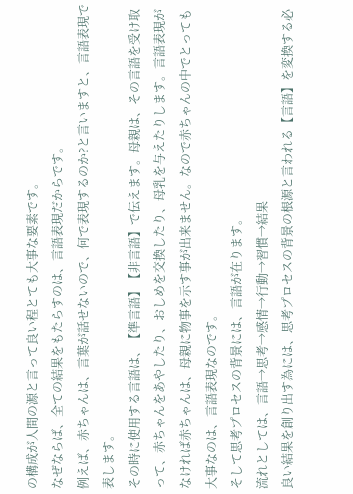の構成が人間の源と言って良い程とても大事な要素です。
なぜならば、全ての結果をもたらすのは、言語表現だからです。
例えば、赤ちゃんは、言葉が話せないので、何で表現するのか?と言いますと、言語表現で表します。
その時に使用する言語は、【準言語】【非言語】で伝えます。母親は、その言語を受け取って、赤ちゃんをあやしたり、おしめを交換したり、母乳を与えたりします。言語表現がなければ赤ちゃんは、母親に物事を示す事が出来ません。なので赤ちゃんの中でとっても大事なのは、言語表現なのです。
そして思考プロセスの背景には、言語が在ります。
流れとしては、言語→思考→感情→行動→習慣→結果
良い結果を創り出す為には、思考プロセスの背景の根源と言われる【言語】を変換する必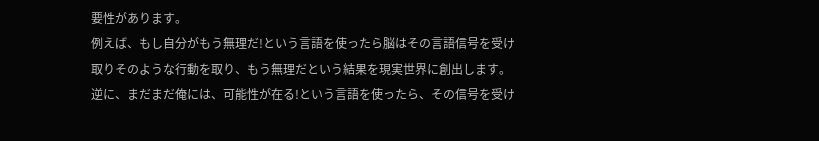要性があります。
例えば、もし自分がもう無理だ!という言語を使ったら脳はその言語信号を受け取りそのような行動を取り、もう無理だという結果を現実世界に創出します。逆に、まだまだ俺には、可能性が在る!という言語を使ったら、その信号を受け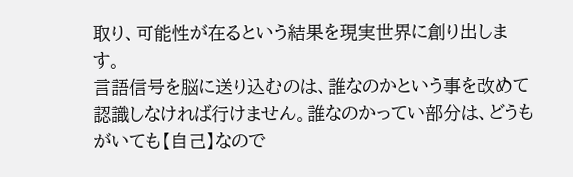取り、可能性が在るという結果を現実世界に創り出します。
言語信号を脳に送り込むのは、誰なのかという事を改めて認識しなければ行けません。誰なのかってい部分は、どうもがいても【自己】なので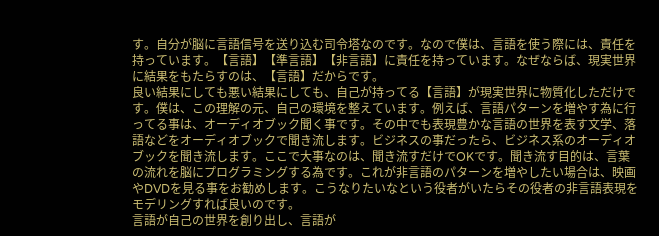す。自分が脳に言語信号を送り込む司令塔なのです。なので僕は、言語を使う際には、責任を持っています。【言語】【準言語】【非言語】に責任を持っています。なぜならば、現実世界に結果をもたらすのは、【言語】だからです。
良い結果にしても悪い結果にしても、自己が持ってる【言語】が現実世界に物質化しただけです。僕は、この理解の元、自己の環境を整えています。例えば、言語パターンを増やす為に行ってる事は、オーディオブック聞く事です。その中でも表現豊かな言語の世界を表す文学、落語などをオーディオブックで聞き流します。ビジネスの事だったら、ビジネス系のオーディオブックを聞き流します。ここで大事なのは、聞き流すだけでOKです。聞き流す目的は、言葉の流れを脳にプログラミングする為です。これが非言語のパターンを増やしたい場合は、映画やDVDを見る事をお勧めします。こうなりたいなという役者がいたらその役者の非言語表現をモデリングすれば良いのです。
言語が自己の世界を創り出し、言語が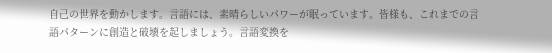自己の世界を動かします。言語には、素晴らしいパワーが眠っています。皆様も、これまでの言語パターンに創造と破壊を起しましょう。言語変換を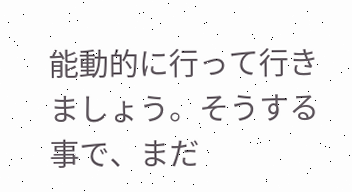能動的に行って行きましょう。そうする事で、まだ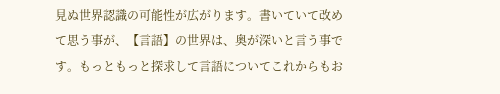見ぬ世界認識の可能性が広がります。書いていて改めて思う事が、【言語】の世界は、奥が深いと言う事です。もっともっと探求して言語についてこれからもお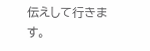伝えして行きます。